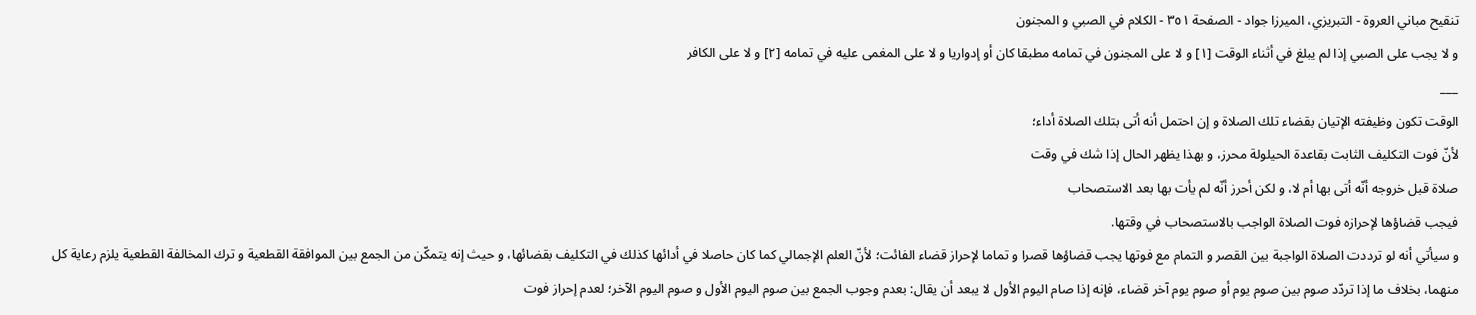تنقيح مباني العروة - التبريزي، الميرزا جواد - الصفحة ٣٥١ - الكلام في الصبي و المجنون
و لا يجب على الصبي إذا لم يبلغ في أثناء الوقت [١] و لا على المجنون في تمامه مطبقا كان أو إدواريا و لا على المغمى عليه في تمامه [٢] و لا على الكافر
___
الوقت تكون وظيفته الإتيان بقضاء تلك الصلاة و إن احتمل أنه أتى بتلك الصلاة أداء؛
لأنّ فوت التكليف الثابت بقاعدة الحيلولة محرز، و بهذا يظهر الحال إذا شك في وقت
صلاة قبل خروجه أنّه أتى بها أم لا، و لكن أحرز أنّه لم يأت بها بعد الاستصحاب
فيجب قضاؤها لإحرازه فوت الصلاة الواجب بالاستصحاب في وقتها.
و سيأتي أنه لو ترددت الصلاة الواجبة بين القصر و التمام مع فوتها يجب قضاؤها قصرا و تماما لإحراز قضاء الفائت؛ لأنّ العلم الإجمالي كما كان حاصلا في أدائها كذلك في التكليف بقضائها، و حيث إنه يتمكّن من الجمع بين الموافقة القطعية و ترك المخالفة القطعية يلزم رعاية كل منهما، بخلاف ما إذا تردّد صوم بين صوم يوم أو صوم يوم آخر قضاء، فإنه إذا صام اليوم الأول لا يبعد أن يقال: بعدم وجوب الجمع بين صوم اليوم الأول و صوم اليوم الآخر؛ لعدم إحراز فوت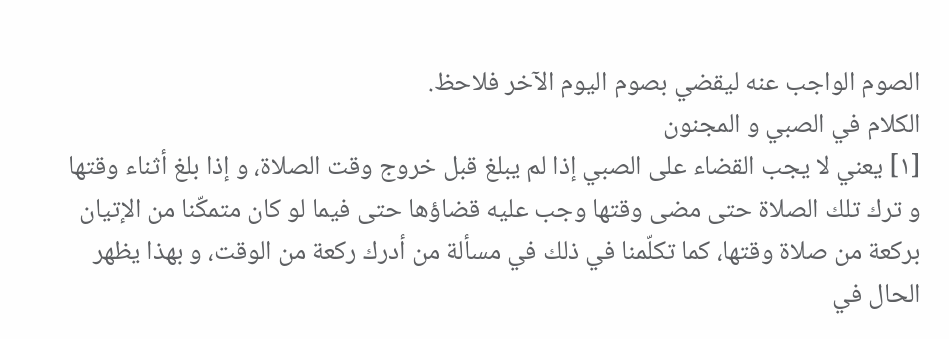الصوم الواجب عنه ليقضي بصوم اليوم الآخر فلاحظ.
الكلام في الصبي و المجنون
[١] يعني لا يجب القضاء على الصبي إذا لم يبلغ قبل خروج وقت الصلاة، و إذا بلغ أثناء وقتها و ترك تلك الصلاة حتى مضى وقتها وجب عليه قضاؤها حتى فيما لو كان متمكّنا من الإتيان بركعة من صلاة وقتها، كما تكلّمنا في ذلك في مسألة من أدرك ركعة من الوقت، و بهذا يظهر الحال في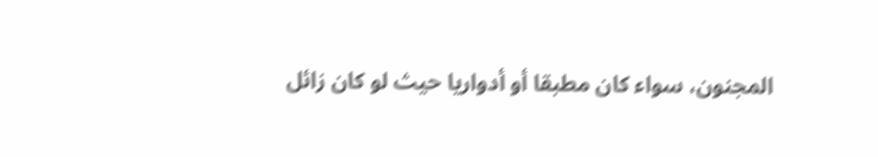المجنون، سواء كان مطبقا أو أدواريا حيث لو كان زائل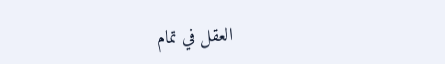العقل في تمام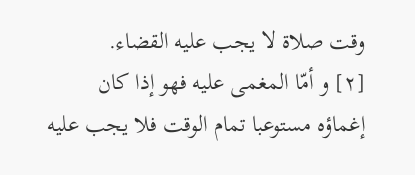وقت صلاة لا يجب عليه القضاء.
[٢] و أمّا المغمى عليه فهو إذا كان إغماؤه مستوعبا تمام الوقت فلا يجب عليه